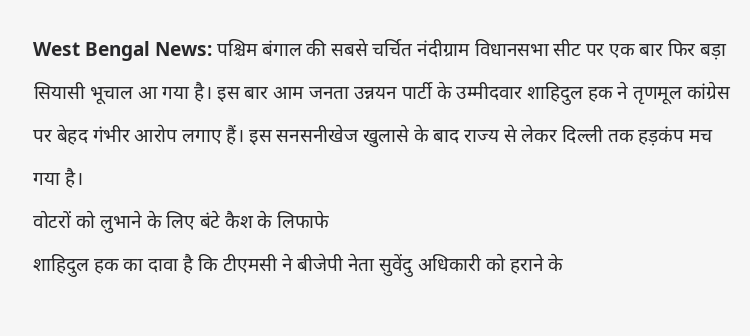West Bengal News: पश्चिम बंगाल की सबसे चर्चित नंदीग्राम विधानसभा सीट पर एक बार फिर बड़ा सियासी भूचाल आ गया है। इस बार आम जनता उन्नयन पार्टी के उम्मीदवार शाहिदुल हक ने तृणमूल कांग्रेस पर बेहद गंभीर आरोप लगाए हैं। इस सनसनीखेज खुलासे के बाद राज्य से लेकर दिल्ली तक हड़कंप मच गया है।
वोटरों को लुभाने के लिए बंटे कैश के लिफाफे
शाहिदुल हक का दावा है कि टीएमसी ने बीजेपी नेता सुवेंदु अधिकारी को हराने के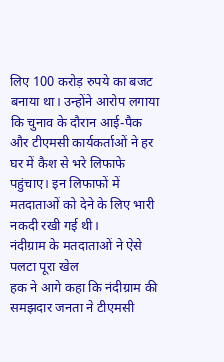लिए 100 करोड़ रुपये का बजट बनाया था। उन्होंने आरोप लगाया कि चुनाव के दौरान आई-पैक और टीएमसी कार्यकर्ताओं ने हर घर में कैश से भरे लिफाफे पहुंचाए। इन लिफाफों में मतदाताओं को देने के लिए भारी नकदी रखी गई थी।
नंदीग्राम के मतदाताओं ने ऐसे पलटा पूरा खेल
हक ने आगे कहा कि नंदीग्राम की समझदार जनता ने टीएमसी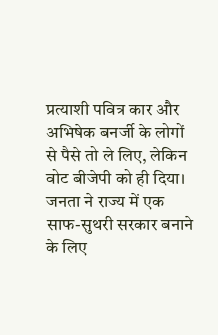प्रत्याशी पवित्र कार और अभिषेक बनर्जी के लोगों से पैसे तो ले लिए, लेकिन वोट बीजेपी को ही दिया। जनता ने राज्य में एक साफ-सुथरी सरकार बनाने के लिए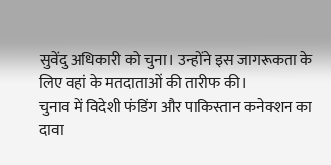सुवेंदु अधिकारी को चुना। उन्होंने इस जागरूकता के लिए वहां के मतदाताओं की तारीफ की।
चुनाव में विदेशी फंडिंग और पाकिस्तान कनेक्शन का दावा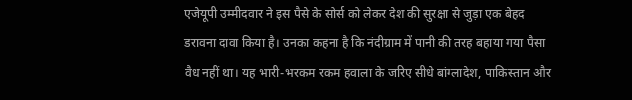एजेयूपी उम्मीदवार ने इस पैसे के सोर्स को लेकर देश की सुरक्षा से जुड़ा एक बेहद डरावना दावा किया है। उनका कहना है कि नंदीग्राम में पानी की तरह बहाया गया पैसा वैध नहीं था। यह भारी-भरकम रकम हवाला के जरिए सीधे बांग्लादेश, पाकिस्तान और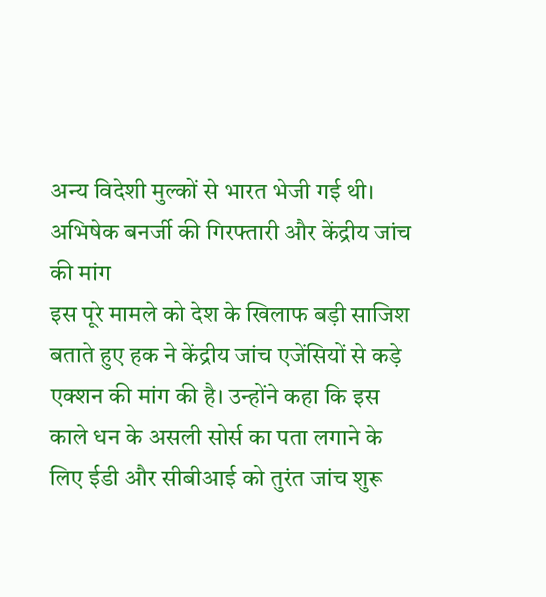अन्य विदेशी मुल्कों से भारत भेजी गई थी।
अभिषेक बनर्जी की गिरफ्तारी और केंद्रीय जांच की मांग
इस पूरे मामले को देश के खिलाफ बड़ी साजिश बताते हुए हक ने केंद्रीय जांच एजेंसियों से कड़े एक्शन की मांग की है। उन्होंने कहा कि इस काले धन के असली सोर्स का पता लगाने के लिए ईडी और सीबीआई को तुरंत जांच शुरू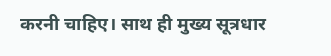करनी चाहिए। साथ ही मुख्य सूत्रधार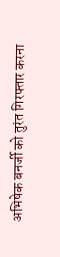अभिषेक बनर्जी को तुरंत गिरफ्तार करना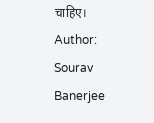चाहिए।
Author: Sourav Banerjee